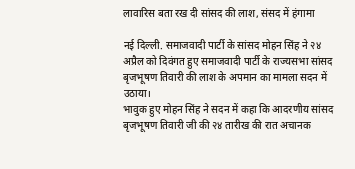लावारिस बता रख दी सांसद की लाश, संसद में हंगामा

नई दिल्ली. समाजवादी पार्टी के सांसद मोहन सिंह ने २४ अप्रैल को दिवंगत हुए समाजवादी पार्टी के राज्यसभा सांसद बृजभूषण तिवारी की लाश के अपमान का मामला सदन में उठाया।
भावुक हुए मोहन सिंह ने सदन में कहा कि आदरणीय सांसद बृजभूषण तिवारी जी की २४ तारीख की रात अचानक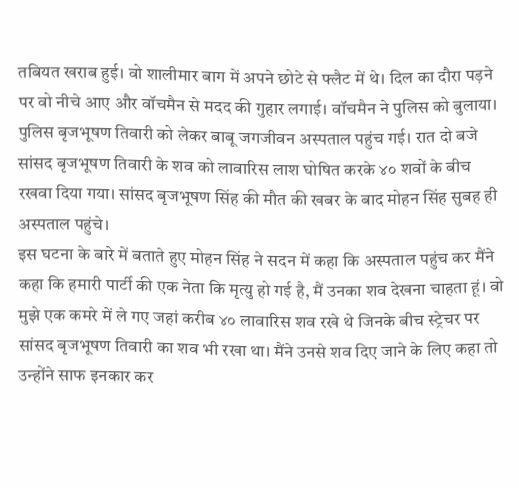तबियत खराब हुई। वो शालीमार बाग में अपने छोटे से फ्लैट में थे। दिल का दौरा पड़ने पर वो नीचे आए और वॉचमैन से मदद की गुहार लगाई। वॉचमैन ने पुलिस को बुलाया। पुलिस बृजभूषण तिवारी को लेकर बाबू जगजीवन अस्पताल पहुंच गई। रात दो बजे सांसद बृजभूषण तिवारी के शव को लावारिस लाश घोषित करके ४० शवों के बीच रखवा दिया गया। सांसद बृजभूषण सिंह की मौत की खबर के बाद मोहन सिंह सुबह ही अस्पताल पहुंचे।
इस घटना के बारे में बताते हुए मोहन सिंह ने सदन में कहा कि अस्पताल पहुंच कर मैंने कहा कि हमारी पार्टी की एक नेता कि मृत्यु हो गई है, मैं उनका शव देखना चाहता हूं। वो मुझे एक कमरे में ले गए जहां करीब ४० लावारिस शव रखे थे जिनके बीच स्ट्रेचर पर सांसद बृजभूषण तिवारी का शव भी रखा था। मैंने उनसे शव दिए जाने के लिए कहा तो उन्होंने साफ इनकार कर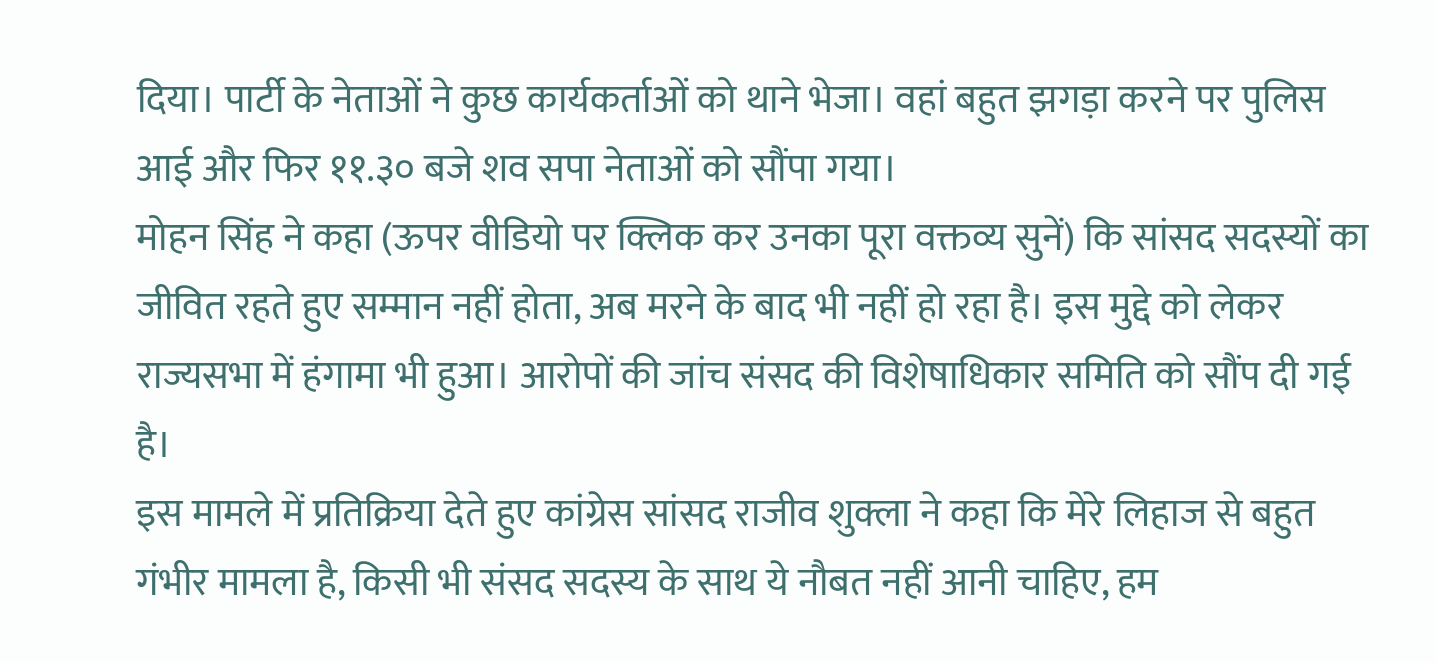दिया। पार्टी के नेताओं ने कुछ कार्यकर्ताओं को थाने भेजा। वहां बहुत झगड़ा करने पर पुलिस आई और फिर ११.३० बजे शव सपा नेताओं को सौंपा गया।
मोहन सिंह ने कहा (ऊपर वीडियो पर क्लिक कर उनका पूरा वक्तव्य सुनें) कि सांसद सदस्यों का जीवित रहते हुए सम्मान नहीं होता, अब मरने के बाद भी नहीं हो रहा है। इस मुद्दे को लेकर राज्यसभा में हंगामा भी हुआ। आरोपों की जांच संसद की विशेषाधिकार समिति को सौंप दी गई है।
इस मामले में प्रतिक्रिया देते हुए कांग्रेस सांसद राजीव शुक्ला ने कहा कि मेरे लिहाज से बहुत गंभीर मामला है, किसी भी संसद सदस्य के साथ ये नौबत नहीं आनी चाहिए, हम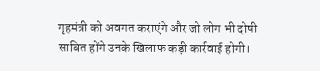गृहमंत्री को अवगत कराएंगे और जो लोग भी दोषी साबित होंगे उनके खिलाफ कड़ी कार्रवाई होगी।